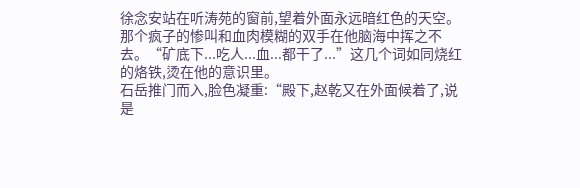徐念安站在听涛苑的窗前,望着外面永远暗红色的天空。
那个疯子的惨叫和血肉模糊的双手在他脑海中挥之不去。“矿底下...吃人...血...都干了...”这几个词如同烧红的烙铁,烫在他的意识里。
石岳推门而入,脸色凝重:“殿下,赵乾又在外面候着了,说是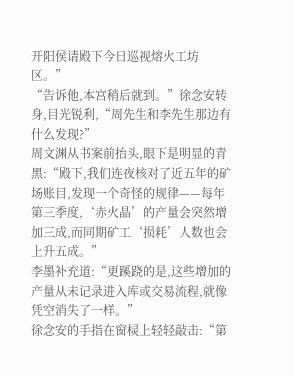开阳侯请殿下今日巡视熔火工坊区。”
“告诉他,本宫稍后就到。”徐念安转身,目光锐利,“周先生和李先生那边有什么发现?”
周文渊从书案前抬头,眼下是明显的青黑:“殿下,我们连夜核对了近五年的矿场账目,发现一个奇怪的规律——每年第三季度,‘赤火晶’的产量会突然增加三成,而同期矿工‘损耗’人数也会上升五成。”
李墨补充道:“更蹊跷的是,这些增加的产量从未记录进入库或交易流程,就像凭空消失了一样。”
徐念安的手指在窗棂上轻轻敲击:“第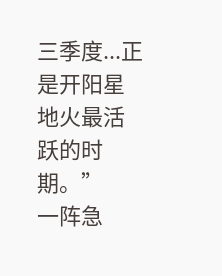三季度...正是开阳星地火最活跃的时期。”
一阵急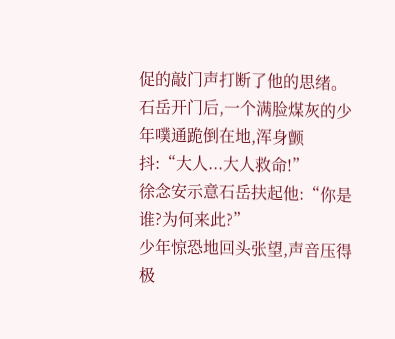促的敲门声打断了他的思绪。石岳开门后,一个满脸煤灰的少年噗通跪倒在地,浑身颤抖:“大人...大人救命!”
徐念安示意石岳扶起他:“你是谁?为何来此?”
少年惊恐地回头张望,声音压得极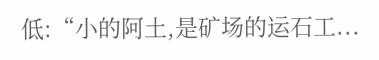低:“小的阿土,是矿场的运石工...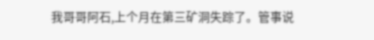我哥哥阿石,上个月在第三矿洞失踪了。管事说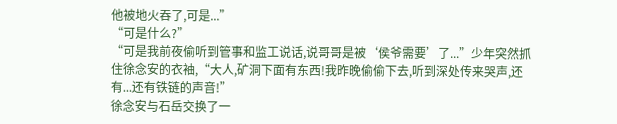他被地火吞了,可是...”
“可是什么?”
“可是我前夜偷听到管事和监工说话,说哥哥是被‘侯爷需要’了...”少年突然抓住徐念安的衣袖,“大人,矿洞下面有东西!我昨晚偷偷下去,听到深处传来哭声,还有...还有铁链的声音!”
徐念安与石岳交换了一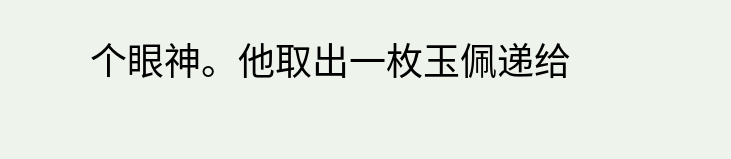个眼神。他取出一枚玉佩递给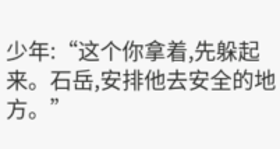少年:“这个你拿着,先躲起来。石岳,安排他去安全的地方。”